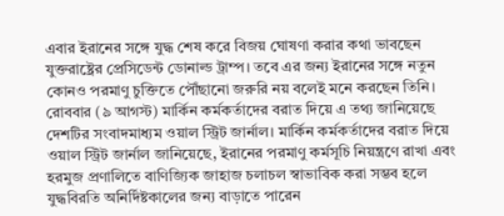এবার ইরানের সঙ্গে যুদ্ধ শেষ করে বিজয় ঘোষণা করার কথা ভাবছেন যুক্তরাষ্ট্রের প্রেসিডেন্ট ডোনাল্ড ট্রাম্প। তবে এর জন্য ইরানের সঙ্গে নতুন কোনও পরমাণু চুক্তিতে পৌঁছানো জরুরি নয় বলেই মনে করছেন তিনি। রোববার (৯ আগস্ট) মার্কিন কর্মকর্তাদের বরাত দিয়ে এ তথ্য জানিয়েছে দেশটির সংবাদমাধ্যম ওয়াল স্ট্রিট জার্নাল। মার্কিন কর্মকর্তাদের বরাত দিয়ে ওয়াল স্ট্রিট জার্নাল জানিয়েছে, ইরানের পরমাণু কর্মসূচি নিয়ন্ত্রণে রাখা এবং হরমুজ প্রণালিতে বাণিজ্যিক জাহাজ চলাচল স্বাভাবিক করা সম্ভব হলে যুদ্ধবিরতি অনির্দিষ্টকালের জন্য বাড়াতে পারেন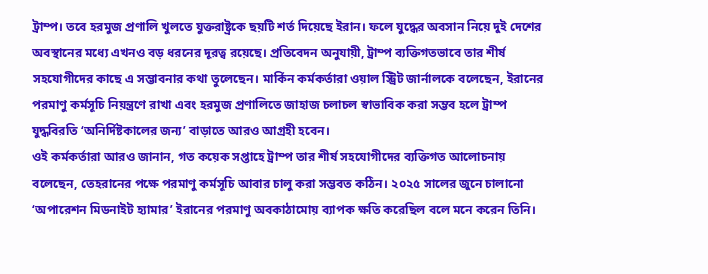ট্রাম্প। তবে হরমুজ প্রণালি খুলতে যুক্তরাষ্ট্রকে ছয়টি শর্ত দিয়েছে ইরান। ফলে যুদ্ধের অবসান নিয়ে দুই দেশের অবস্থানের মধ্যে এখনও বড় ধরনের দূরত্ব রয়েছে। প্রতিবেদন অনুযায়ী, ট্রাম্প ব্যক্তিগতভাবে তার শীর্ষ সহযোগীদের কাছে এ সম্ভাবনার কথা তুলেছেন। মার্কিন কর্মকর্তারা ওয়াল স্ট্রিট জার্নালকে বলেছেন, ইরানের পরমাণু কর্মসূচি নিয়ন্ত্রণে রাখা এবং হরমুজ প্রণালিতে জাহাজ চলাচল স্বাভাবিক করা সম্ভব হলে ট্রাম্প যুদ্ধবিরতি ‘অনির্দিষ্টকালের জন্য’ বাড়াতে আরও আগ্রহী হবেন।
ওই কর্মকর্তারা আরও জানান, গত কয়েক সপ্তাহে ট্রাম্প তার শীর্ষ সহযোগীদের ব্যক্তিগত আলোচনায় বলেছেন, তেহরানের পক্ষে পরমাণু কর্মসূচি আবার চালু করা সম্ভবত কঠিন। ২০২৫ সালের জুনে চালানো ‘অপারেশন মিডনাইট হ্যামার’ ইরানের পরমাণু অবকাঠামোয় ব্যাপক ক্ষতি করেছিল বলে মনে করেন তিনি।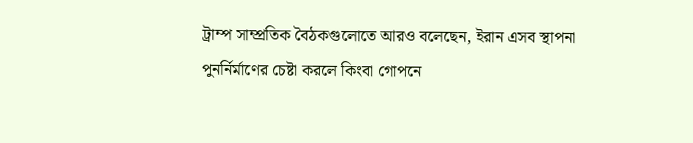ট্রাম্প সাম্প্রতিক বৈঠকগুলোতে আরও বলেছেন, ইরান এসব স্থাপনা পুনর্নির্মাণের চেষ্টা করলে কিংবা গোপনে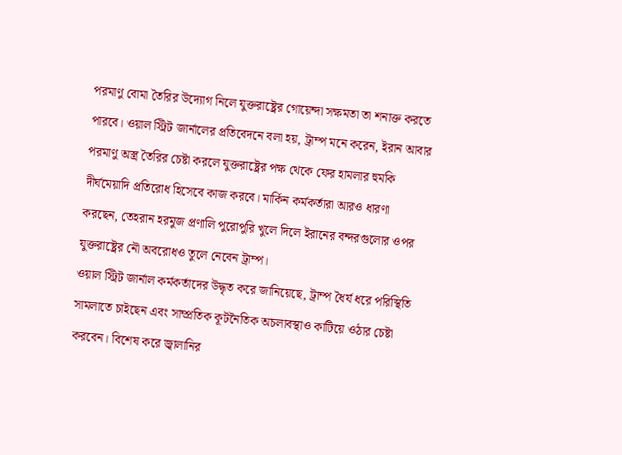পরমাণু বোমা তৈরির উদ্যোগ নিলে যুক্তরাষ্ট্রের গোয়েন্দা সক্ষমতা তা শনাক্ত করতে পারবে। ওয়াল স্ট্রিট জার্নালের প্রতিবেদনে বলা হয়, ট্রাম্প মনে করেন, ইরান আবার পরমাণু অস্ত্র তৈরির চেষ্টা করলে যুক্তরাষ্ট্রের পক্ষ থেকে ফের হামলার হুমকি দীর্ঘমেয়াদি প্রতিরোধ হিসেবে কাজ করবে। মার্কিন কর্মকর্তারা আরও ধারণা করছেন, তেহরান হরমুজ প্রণালি পুরোপুরি খুলে দিলে ইরানের বন্দরগুলোর ওপর যুক্তরাষ্ট্রের নৌ অবরোধও তুলে নেবেন ট্রাম্প।
ওয়াল স্ট্রিট জার্নাল কর্মকর্তাদের উদ্ধৃত করে জানিয়েছে, ট্রাম্প ধৈর্য ধরে পরিস্থিতি সামলাতে চাইছেন এবং সাম্প্রতিক কূটনৈতিক অচলাবস্থাও কাটিয়ে ওঠার চেষ্টা করবেন। বিশেষ করে জ্বালানির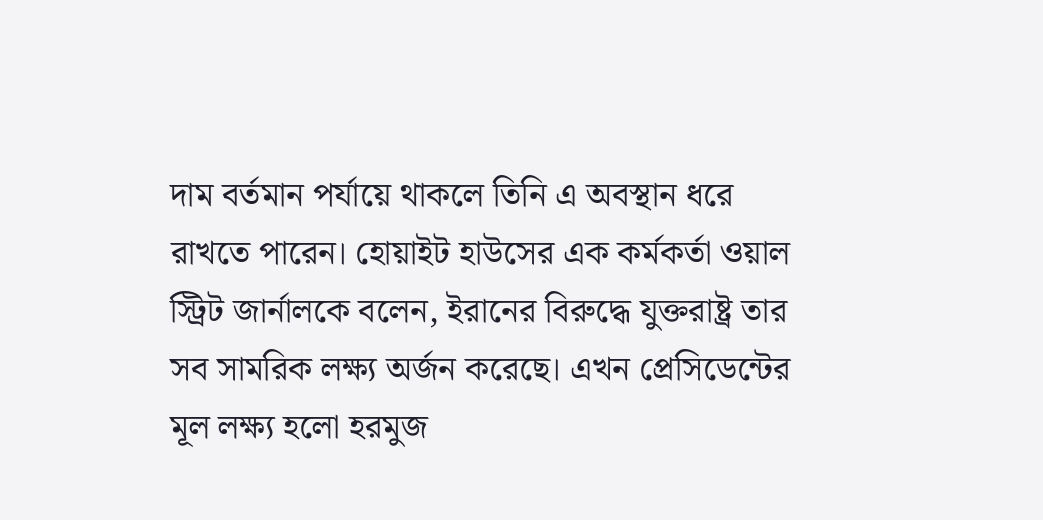দাম বর্তমান পর্যায়ে থাকলে তিনি এ অবস্থান ধরে রাখতে পারেন। হোয়াইট হাউসের এক কর্মকর্তা ওয়াল স্ট্রিট জার্নালকে বলেন, ইরানের বিরুদ্ধে যুক্তরাষ্ট্র তার সব সামরিক লক্ষ্য অর্জন করেছে। এখন প্রেসিডেন্টের মূল লক্ষ্য হলো হরমুজ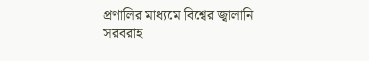প্রণালির মাধ্যমে বিশ্বের জ্বালানি সরবরাহ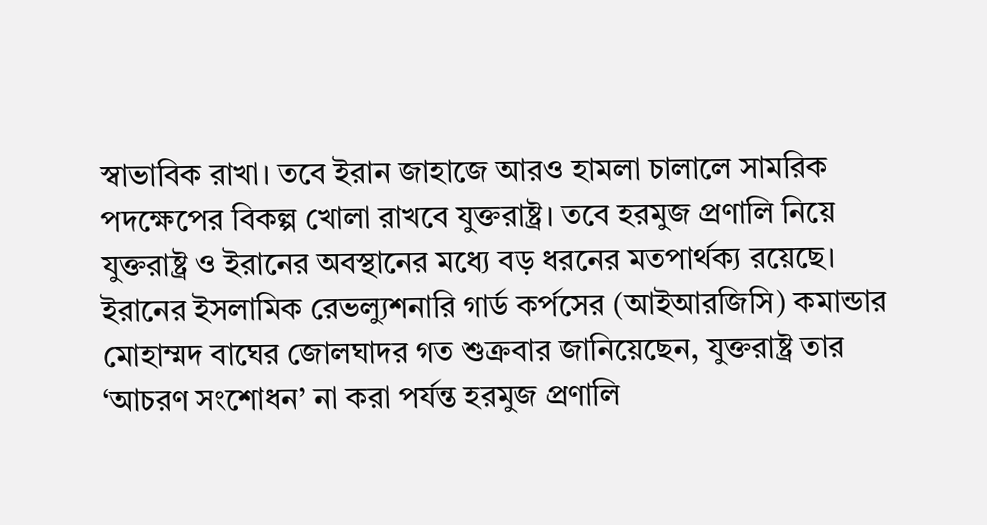স্বাভাবিক রাখা। তবে ইরান জাহাজে আরও হামলা চালালে সামরিক পদক্ষেপের বিকল্প খোলা রাখবে যুক্তরাষ্ট্র। তবে হরমুজ প্রণালি নিয়ে যুক্তরাষ্ট্র ও ইরানের অবস্থানের মধ্যে বড় ধরনের মতপার্থক্য রয়েছে। ইরানের ইসলামিক রেভল্যুশনারি গার্ড কর্পসের (আইআরজিসি) কমান্ডার মোহাম্মদ বাঘের জোলঘাদর গত শুক্রবার জানিয়েছেন, যুক্তরাষ্ট্র তার ‘আচরণ সংশোধন’ না করা পর্যন্ত হরমুজ প্রণালি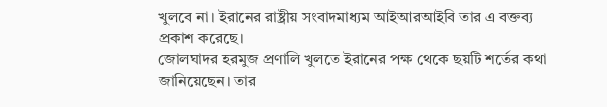খুলবে না। ইরানের রাষ্ট্রীয় সংবাদমাধ্যম আইআরআইবি তার এ বক্তব্য প্রকাশ করেছে।
জোলঘাদর হরমুজ প্রণালি খুলতে ইরানের পক্ষ থেকে ছয়টি শর্তের কথা জানিয়েছেন। তার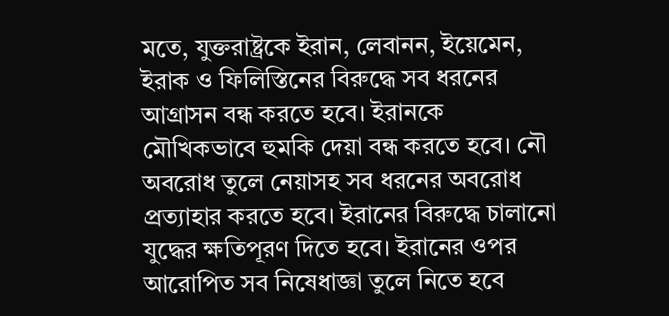মতে, যুক্তরাষ্ট্রকে ইরান, লেবানন, ইয়েমেন, ইরাক ও ফিলিস্তিনের বিরুদ্ধে সব ধরনের আগ্রাসন বন্ধ করতে হবে। ইরানকে মৌখিকভাবে হুমকি দেয়া বন্ধ করতে হবে। নৌ অবরোধ তুলে নেয়াসহ সব ধরনের অবরোধ প্রত্যাহার করতে হবে। ইরানের বিরুদ্ধে চালানো যুদ্ধের ক্ষতিপূরণ দিতে হবে। ইরানের ওপর আরোপিত সব নিষেধাজ্ঞা তুলে নিতে হবে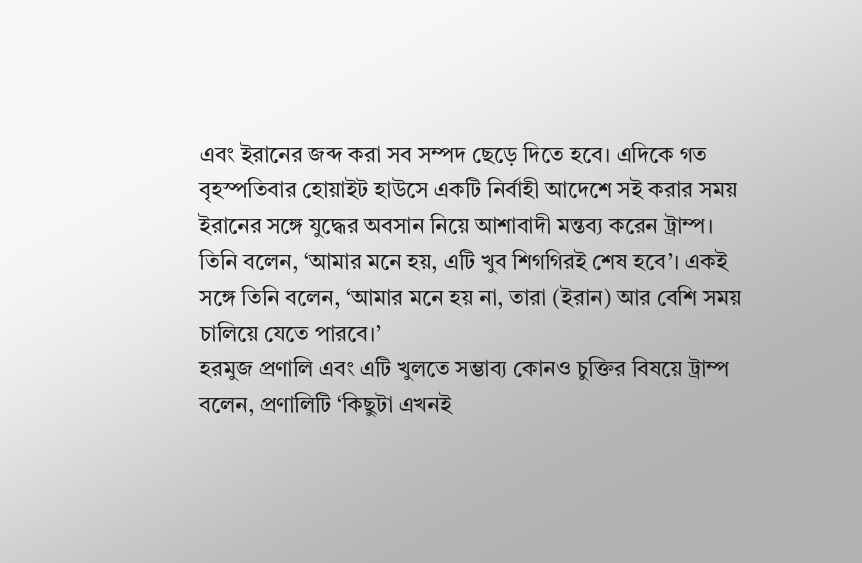এবং ইরানের জব্দ করা সব সম্পদ ছেড়ে দিতে হবে। এদিকে গত বৃহস্পতিবার হোয়াইট হাউসে একটি নির্বাহী আদেশে সই করার সময় ইরানের সঙ্গে যুদ্ধের অবসান নিয়ে আশাবাদী মন্তব্য করেন ট্রাম্প। তিনি বলেন, ‘আমার মনে হয়, এটি খুব শিগগিরই শেষ হবে’। একই সঙ্গে তিনি বলেন, ‘আমার মনে হয় না, তারা (ইরান) আর বেশি সময় চালিয়ে যেতে পারবে।’
হরমুজ প্রণালি এবং এটি খুলতে সম্ভাব্য কোনও চুক্তির বিষয়ে ট্রাম্প বলেন, প্রণালিটি ‘কিছুটা এখনই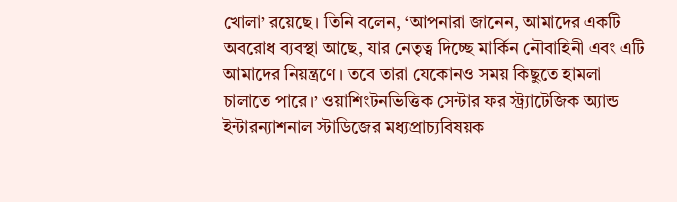খোলা’ রয়েছে। তিনি বলেন, ‘আপনারা জানেন, আমাদের একটি অবরোধ ব্যবস্থা আছে, যার নেতৃত্ব দিচ্ছে মার্কিন নৌবাহিনী এবং এটি আমাদের নিয়ন্ত্রণে। তবে তারা যেকোনও সময় কিছুতে হামলা চালাতে পারে।’ ওয়াশিংটনভিত্তিক সেন্টার ফর স্ট্র্যাটেজিক অ্যান্ড ইন্টারন্যাশনাল স্টাডিজের মধ্যপ্রাচ্যবিষয়ক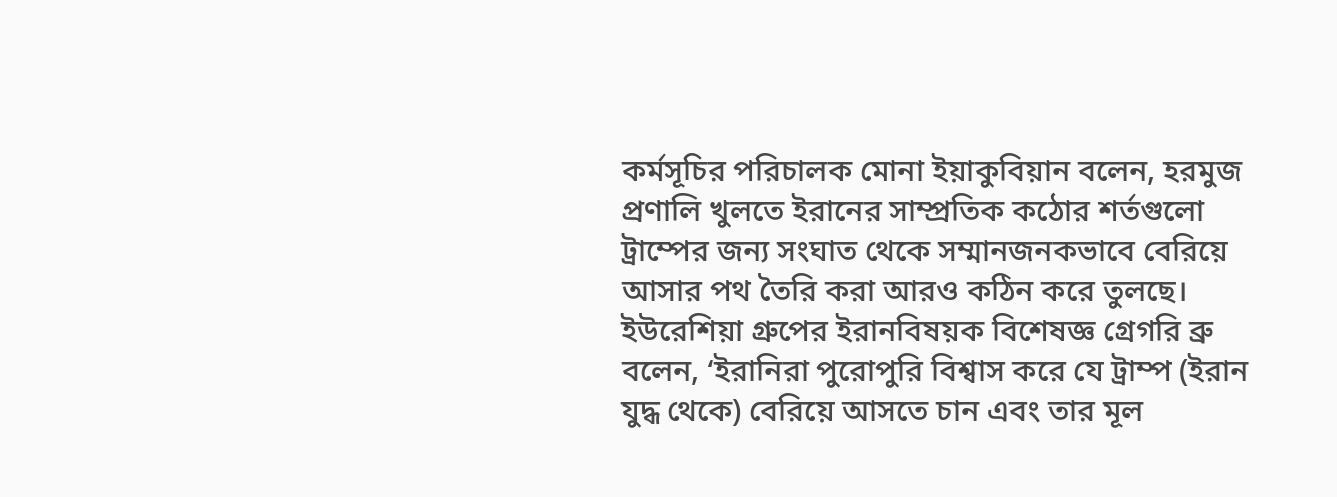কর্মসূচির পরিচালক মোনা ইয়াকুবিয়ান বলেন, হরমুজ প্রণালি খুলতে ইরানের সাম্প্রতিক কঠোর শর্তগুলো ট্রাম্পের জন্য সংঘাত থেকে সম্মানজনকভাবে বেরিয়ে আসার পথ তৈরি করা আরও কঠিন করে তুলছে। ইউরেশিয়া গ্রুপের ইরানবিষয়ক বিশেষজ্ঞ গ্রেগরি ব্রু বলেন, ‘ইরানিরা পুরোপুরি বিশ্বাস করে যে ট্রাম্প (ইরান যুদ্ধ থেকে) বেরিয়ে আসতে চান এবং তার মূল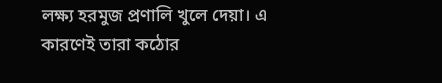লক্ষ্য হরমুজ প্রণালি খুলে দেয়া। এ কারণেই তারা কঠোর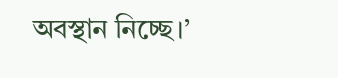অবস্থান নিচ্ছে।’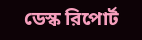ডেস্ক রিপোর্ট